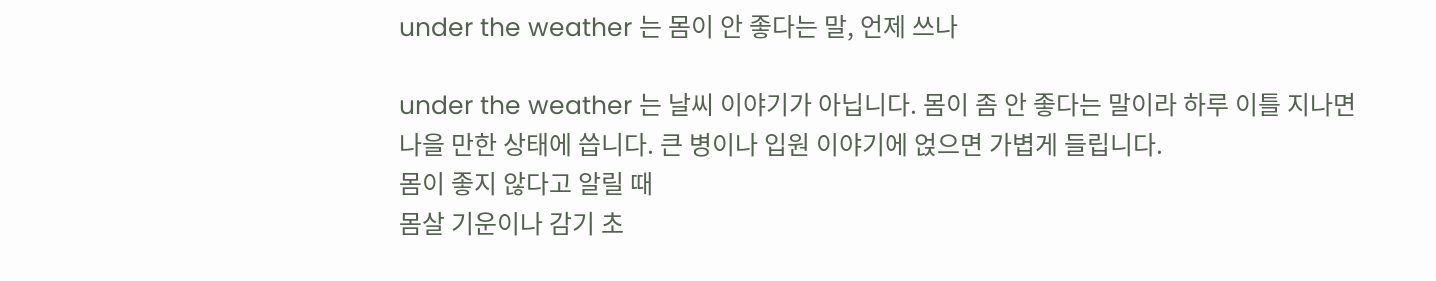under the weather 는 몸이 안 좋다는 말, 언제 쓰나

under the weather 는 날씨 이야기가 아닙니다. 몸이 좀 안 좋다는 말이라 하루 이틀 지나면 나을 만한 상태에 씁니다. 큰 병이나 입원 이야기에 얹으면 가볍게 들립니다.
몸이 좋지 않다고 알릴 때
몸살 기운이나 감기 초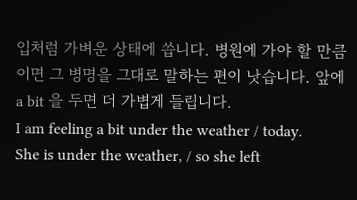입처럼 가벼운 상태에 씁니다. 병원에 가야 할 만큼이면 그 병명을 그대로 말하는 편이 낫습니다. 앞에 a bit 을 두면 더 가볍게 들립니다.
I am feeling a bit under the weather / today.
She is under the weather, / so she left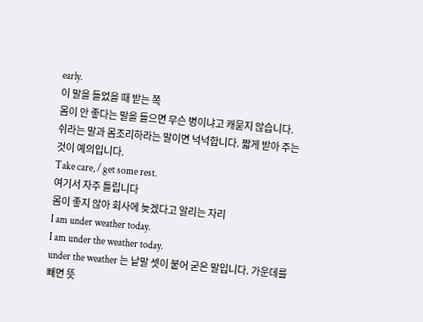early.
이 말을 들었을 때 받는 쪽
몸이 안 좋다는 말을 들으면 무슨 병이냐고 캐묻지 않습니다. 쉬라는 말과 몸조리하라는 말이면 넉넉합니다. 짧게 받아 주는 것이 예의입니다.
Take care, / get some rest.
여기서 자주 틀립니다
몸이 좋지 않아 회사에 늦겠다고 알리는 자리
I am under weather today.
I am under the weather today.
under the weather 는 낱말 셋이 붙어 굳은 말입니다. 가운데를 빼면 뜻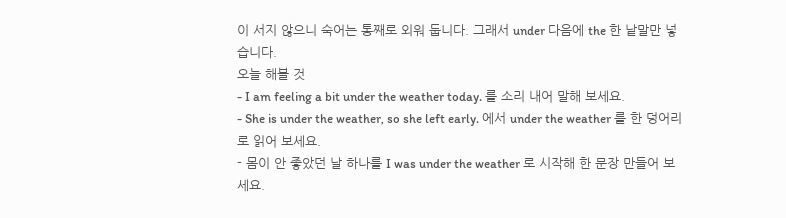이 서지 않으니 숙어는 통째로 외워 둡니다. 그래서 under 다음에 the 한 낱말만 넣습니다.
오늘 해볼 것
- I am feeling a bit under the weather today. 를 소리 내어 말해 보세요.
- She is under the weather, so she left early. 에서 under the weather 를 한 덩어리로 읽어 보세요.
- 몸이 안 좋았던 날 하나를 I was under the weather 로 시작해 한 문장 만들어 보세요.